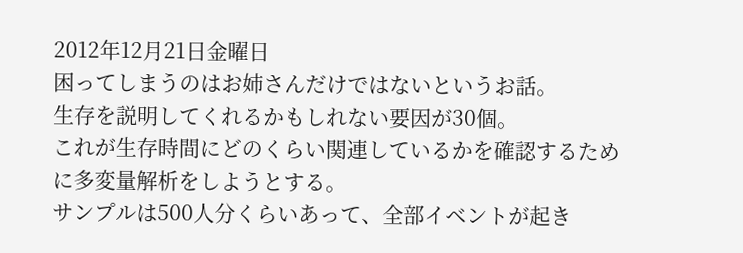2012年12月21日金曜日
困ってしまうのはお姉さんだけではないというお話。
生存を説明してくれるかもしれない要因が30個。
これが生存時間にどのくらい関連しているかを確認するために多変量解析をしようとする。
サンプルは500人分くらいあって、全部イベントが起き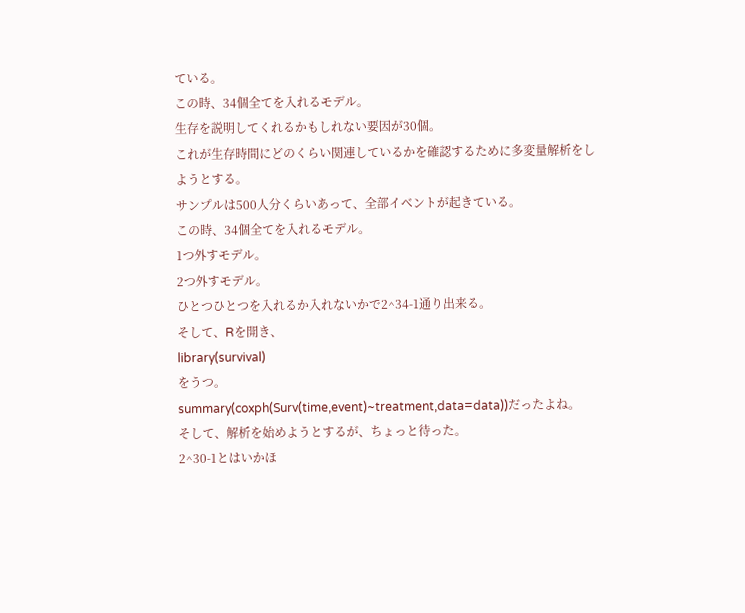ている。
この時、34個全てを入れるモデル。
生存を説明してくれるかもしれない要因が30個。
これが生存時間にどのくらい関連しているかを確認するために多変量解析をしようとする。
サンプルは500人分くらいあって、全部イベントが起きている。
この時、34個全てを入れるモデル。
1つ外すモデル。
2つ外すモデル。
ひとつひとつを入れるか入れないかで2^34-1通り出来る。
そして、Rを開き、
library(survival)
をうつ。
summary(coxph(Surv(time,event)~treatment,data=data))だったよね。
そして、解析を始めようとするが、ちょっと待った。
2^30-1とはいかほ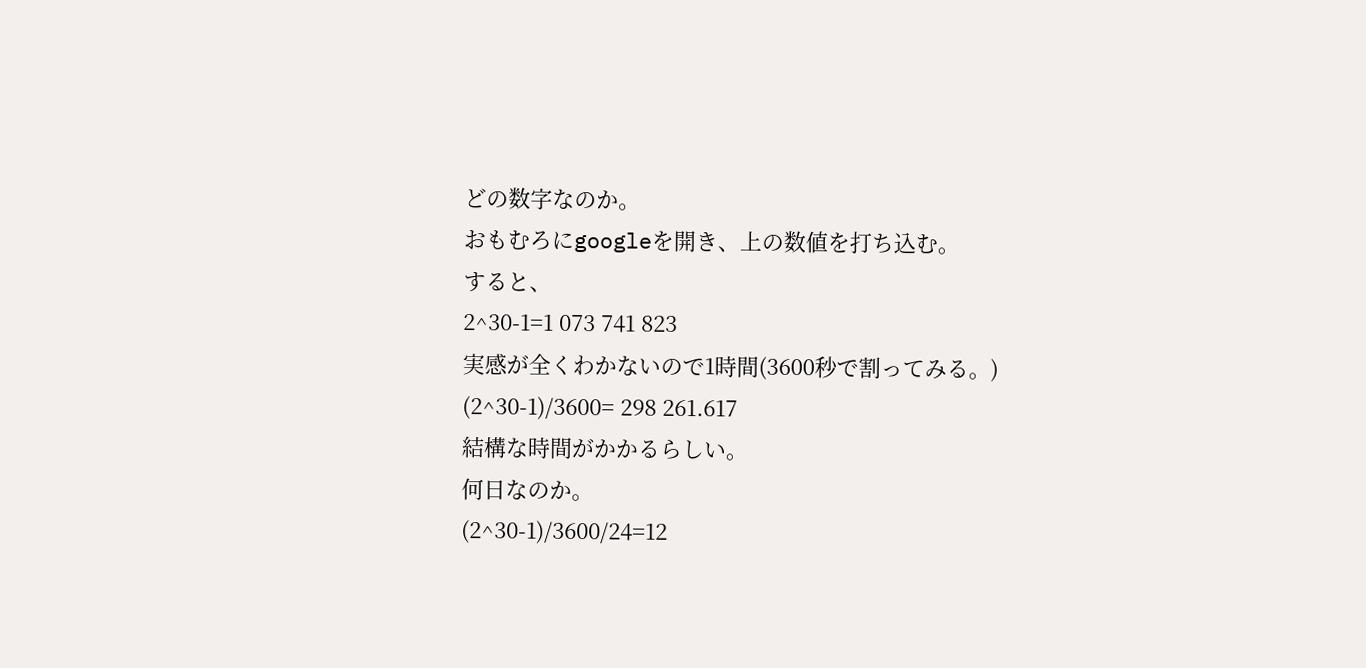どの数字なのか。
おもむろにgoogleを開き、上の数値を打ち込む。
すると、
2^30-1=1 073 741 823
実感が全くわかないので1時間(3600秒で割ってみる。)
(2^30-1)/3600= 298 261.617
結構な時間がかかるらしい。
何日なのか。
(2^30-1)/3600/24=12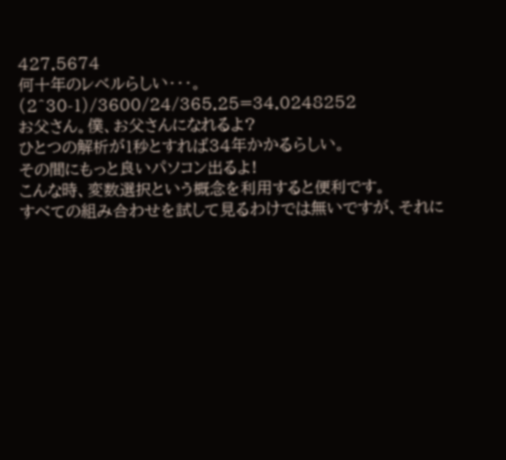427.5674
何十年のレベルらしい・・・。
(2^30-1)/3600/24/365.25=34.0248252
お父さん。僕、お父さんになれるよ?
ひとつの解析が1秒とすれば34年かかるらしい。
その間にもっと良いパソコン出るよ!
こんな時、変数選択という概念を利用すると便利です。
すべての組み合わせを試して見るわけでは無いですが、それに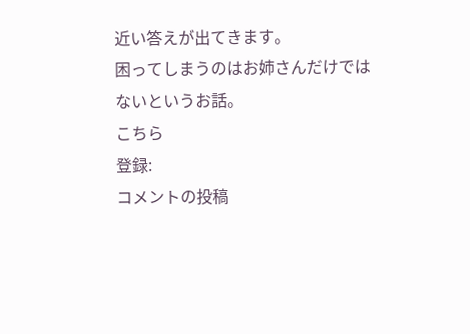近い答えが出てきます。
困ってしまうのはお姉さんだけではないというお話。
こちら
登録:
コメントの投稿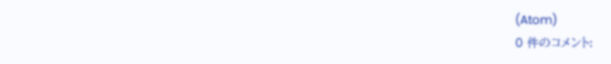(Atom)
0 件のコメント: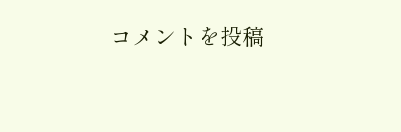コメントを投稿